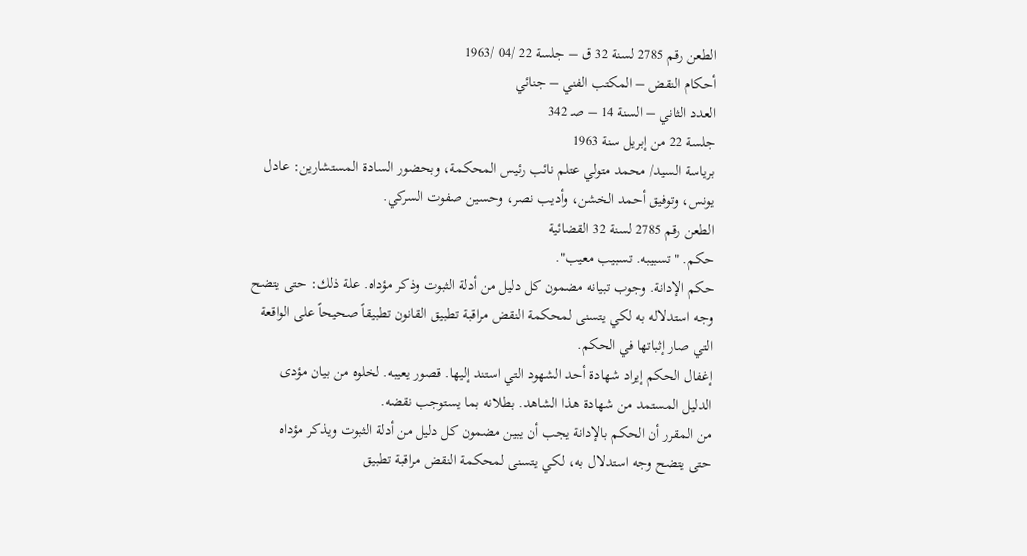الطعن رقم 2785 لسنة 32 ق – جلسة 22 /04 /1963
أحكام النقض – المكتب الفني – جنائي
العدد الثاني – السنة 14 – صـ 342
جلسة 22 من إبريل سنة 1963
برياسة السيد/ محمد متولي عتلم نائب رئيس المحكمة، وبحضور السادة المستشارين: عادل يونس، وتوفيق أحمد الخشن، وأديب نصر، وحسين صفوت السركي.
الطعن رقم 2785 لسنة 32 القضائية
حكم. "تسبيبه. تسبيب معيب".
حكم الإدانة. وجوب تبيانه مضمون كل دليل من أدلة الثبوت وذكر مؤداه. علة ذلك: حتى يتضح
وجه استدلاله به لكي يتسنى لمحكمة النقض مراقبة تطبيق القانون تطبيقاً صحيحاً على الواقعة
التي صار إثباتها في الحكم.
إغفال الحكم إيراد شهادة أحد الشهود التي استند إليها. قصور يعيبه. لخلوه من بيان مؤدى
الدليل المستمد من شهادة هذا الشاهد. بطلانه بما يستوجب نقضه.
من المقرر أن الحكم بالإدانة يجب أن يبين مضمون كل دليل من أدلة الثبوت ويذكر مؤداه
حتى يتضح وجه استدلال به، لكي يتسنى لمحكمة النقض مراقبة تطبيق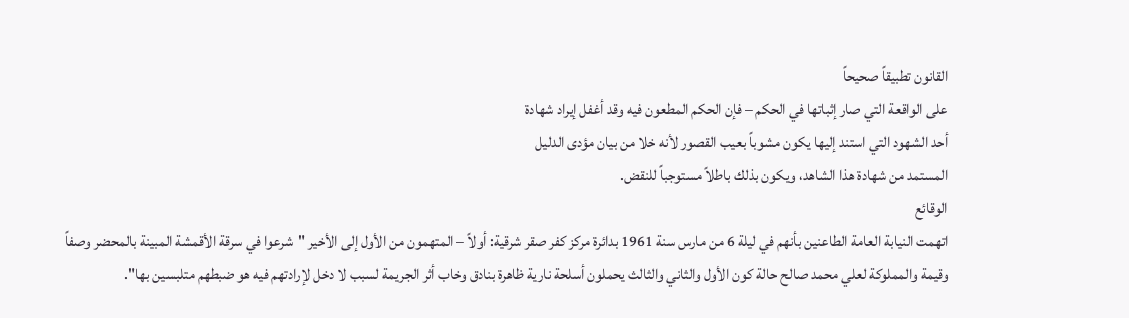القانون تطبيقاً صحيحاً
على الواقعة التي صار إثباتها في الحكم – فإن الحكم المطعون فيه وقد أغفل إيراد شهادة
أحد الشهود التي استند إليها يكون مشوباً بعيب القصور لأنه خلا من بيان مؤدى الدليل
المستمد من شهادة هذا الشاهد، ويكون بذلك باطلاً مستوجباً للنقض.
الوقائع
اتهمت النيابة العامة الطاعنين بأنهم في ليلة 6 من مارس سنة 1961 بدائرة مركز كفر صقر شرقية: أولاً – المتهمون من الأول إلى الأخير "شرعوا في سرقة الأقمشة المبينة بالمحضر وصفاً وقيمة والمملوكة لعلي محمد صالح حالة كون الأول والثاني والثالث يحملون أسلحة نارية ظاهرة بنادق وخاب أثر الجريمة لسبب لا دخل لإرادتهم فيه هو ضبطهم متلبسين بها".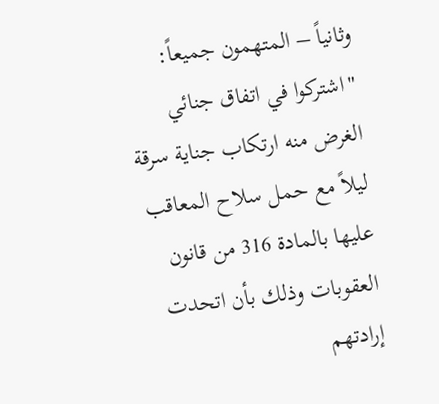وثانياً – المتهمون جميعاً: "اشتركوا في اتفاق جنائي الغرض منه ارتكاب جناية سرقة ليلاً مع حمل سلاح المعاقب عليها بالمادة 316 من قانون العقوبات وذلك بأن اتحدت إرادتهم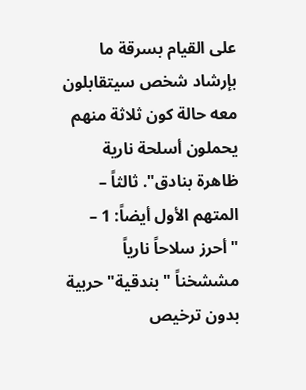على القيام بسرقة ما بإرشاد شخص سيتقابلون معه حالة كون ثلاثة منهم يحملون أسلحة نارية ظاهرة بنادق". ثالثاً – المتهم الأول أيضاً: 1 – "أحرز سلاحاً نارياً مششخناً "بندقية" حربية بدون ترخيص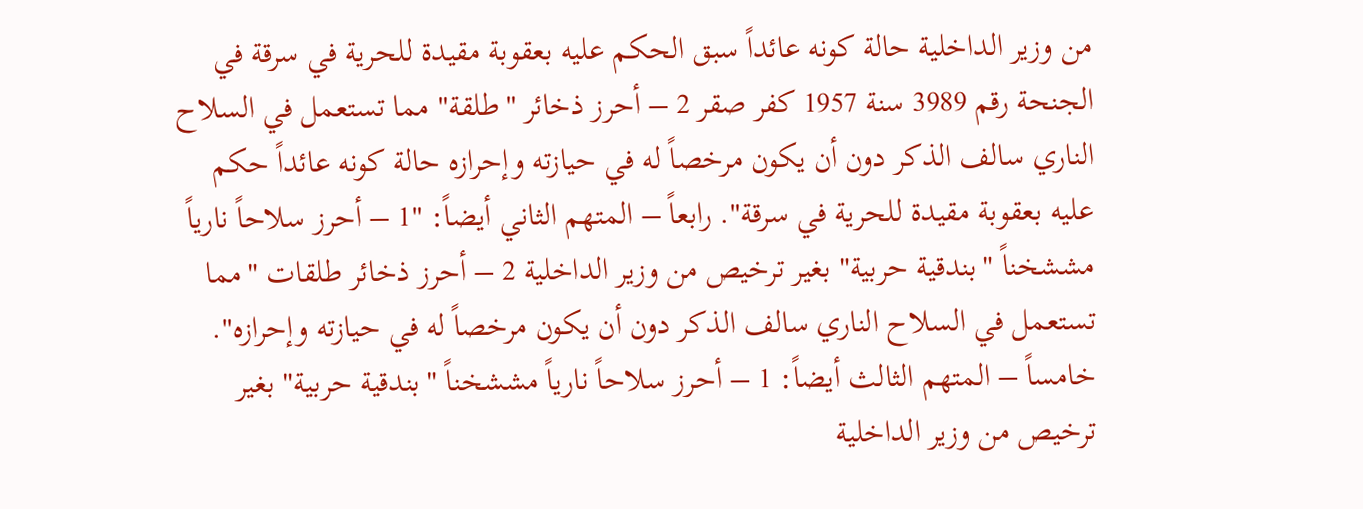من وزير الداخلية حالة كونه عائداً سبق الحكم عليه بعقوبة مقيدة للحرية في سرقة في الجنحة رقم 3989 سنة 1957 كفر صقر 2 – أحرز ذخائر "طلقة" مما تستعمل في السلاح الناري سالف الذكر دون أن يكون مرخصاً له في حيازته وإحرازه حالة كونه عائداً حكم عليه بعقوبة مقيدة للحرية في سرقة". رابعاً – المتهم الثاني أيضاً: "1 – أحرز سلاحاً نارياً مششخناً "بندقية حربية" بغير ترخيص من وزير الداخلية 2 – أحرز ذخائر طلقات "مما تستعمل في السلاح الناري سالف الذكر دون أن يكون مرخصاً له في حيازته وإحرازه". خامساً – المتهم الثالث أيضاً: 1 – أحرز سلاحاً نارياً مششخناً "بندقية حربية" بغير ترخيص من وزير الداخلية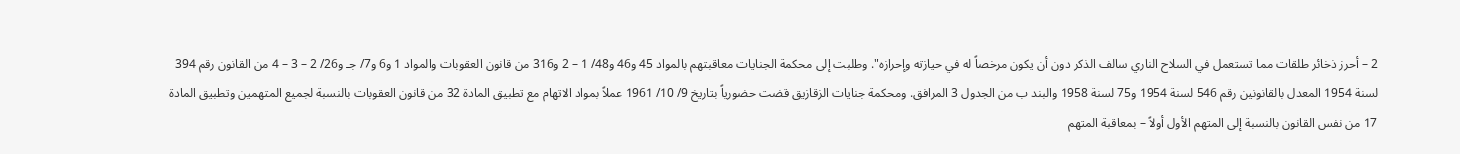2 – أحرز ذخائر طلقات مما تستعمل في السلاح الناري سالف الذكر دون أن يكون مرخصاً له في حيازته وإحرازه". وطلبت إلى محكمة الجنايات معاقبتهم بالمواد 45 و46 و48/ 1 – 2 و316 من قانون العقوبات والمواد 1 و6 و7/ جـ و26/ 2 – 3 – 4 من القانون رقم 394 لسنة 1954 المعدل بالقانونين رقم 546 لسنة 1954 و75 لسنة 1958 والبند ب من الجدول 3 المرافق. ومحكمة جنايات الزقازيق قضت حضورياً بتاريخ 9/ 10/ 1961 عملاً بمواد الاتهام مع تطبيق المادة 32 من قانون العقوبات بالنسبة لجميع المتهمين وتطبيق المادة 17 من نفس القانون بالنسبة إلى المتهم الأول أولاً – بمعاقبة المتهم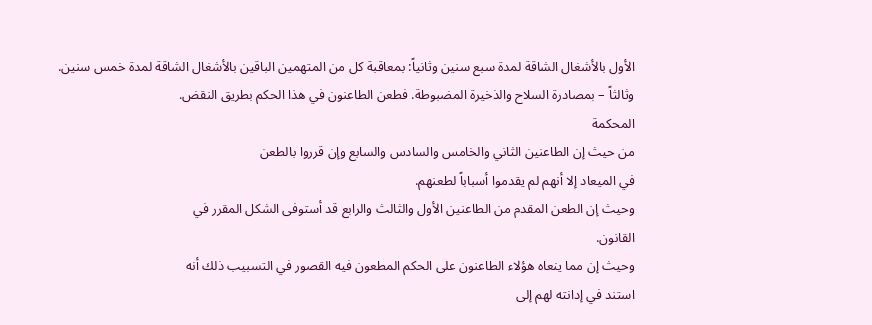الأول بالأشغال الشاقة لمدة سبع سنين وثانياً: بمعاقبة كل من المتهمين الباقين بالأشغال الشاقة لمدة خمس سنين. وثالثاً – بمصادرة السلاح والذخيرة المضبوطة. فطعن الطاعنون في هذا الحكم بطريق النقض.
المحكمة
من حيث إن الطاعنين الثاني والخامس والسادس والسابع وإن قرروا بالطعن
في الميعاد إلا أنهم لم يقدموا أسباباً لطعنهم.
وحيث إن الطعن المقدم من الطاعنين الأول والثالث والرابع قد أستوفى الشكل المقرر في
القانون.
وحيث إن مما ينعاه هؤلاء الطاعنون على الحكم المطعون فيه القصور في التسبيب ذلك أنه
استند في إدانته لهم إلى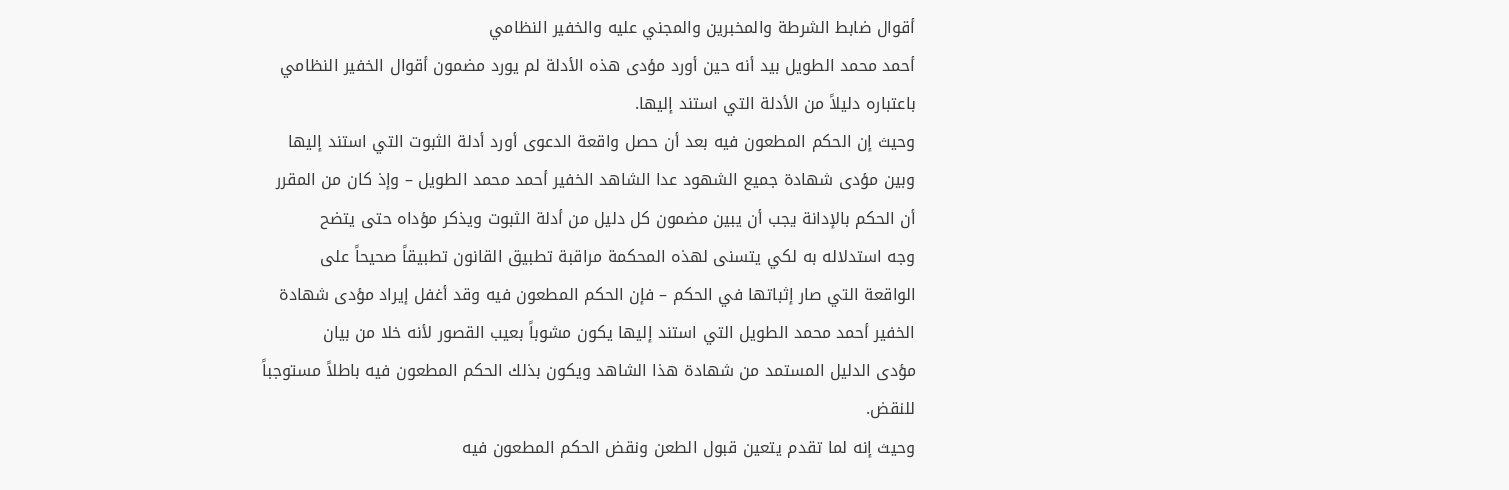أقوال ضابط الشرطة والمخبرين والمجني عليه والخفير النظامي
أحمد محمد الطويل بيد أنه حين أورد مؤدى هذه الأدلة لم يورد مضمون أقوال الخفير النظامي
باعتباره دليلاً من الأدلة التي استند إليها.
وحيث إن الحكم المطعون فيه بعد أن حصل واقعة الدعوى أورد أدلة الثبوت التي استند إليها
وبين مؤدى شهادة جميع الشهود عدا الشاهد الخفير أحمد محمد الطويل – وإذ كان من المقرر
أن الحكم بالإدانة يجب أن يبين مضمون كل دليل من أدلة الثبوت ويذكر مؤداه حتى يتضح
وجه استدلاله به لكي يتسنى لهذه المحكمة مراقبة تطبيق القانون تطبيقاً صحيحاً على
الواقعة التي صار إثباتها في الحكم – فإن الحكم المطعون فيه وقد أغفل إيراد مؤدى شهادة
الخفير أحمد محمد الطويل التي استند إليها يكون مشوباً بعيب القصور لأنه خلا من بيان
مؤدى الدليل المستمد من شهادة هذا الشاهد ويكون بذلك الحكم المطعون فيه باطلاً مستوجباً
للنقض.
وحيث إنه لما تقدم يتعين قبول الطعن ونقض الحكم المطعون فيه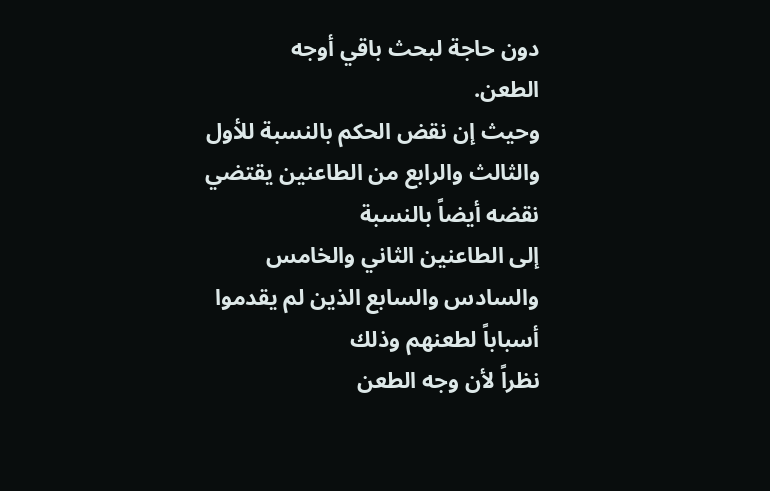دون حاجة لبحث باقي أوجه
الطعن.
وحيث إن نقض الحكم بالنسبة للأول والثالث والرابع من الطاعنين يقتضي نقضه أيضاً بالنسبة
إلى الطاعنين الثاني والخامس والسادس والسابع الذين لم يقدموا أسباباً لطعنهم وذلك
نظراً لأن وجه الطعن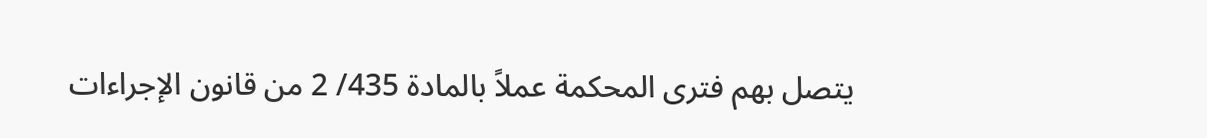يتصل بهم فترى المحكمة عملاً بالمادة 435/ 2 من قانون الإجراءات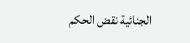الجنائية نقض الحكم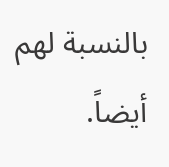بالنسبة لهم أيضاً.